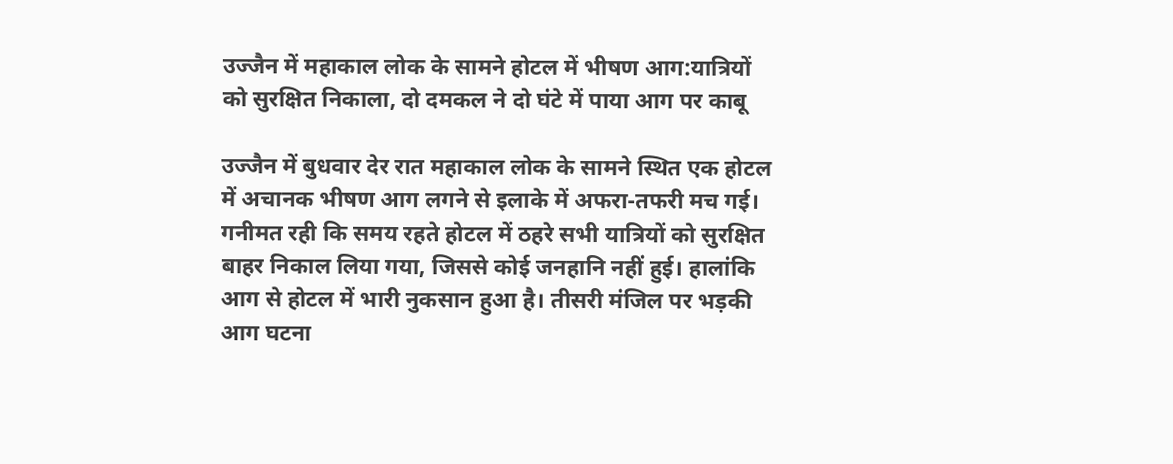उज्जैन में महाकाल लोक के सामने होटल में भीषण आग:यात्रियों को सुरक्षित निकाला, दो दमकल ने दो घंटे में पाया आग पर काबू

उज्जैन में बुधवार देर रात महाकाल लोक के सामने स्थित एक होटल में अचानक भीषण आग लगने से इलाके में अफरा-तफरी मच गई। गनीमत रही कि समय रहते होटल में ठहरे सभी यात्रियों को सुरक्षित बाहर निकाल लिया गया, जिससे कोई जनहानि नहीं हुई। हालांकि आग से होटल में भारी नुकसान हुआ है। तीसरी मंजिल पर भड़की आग घटना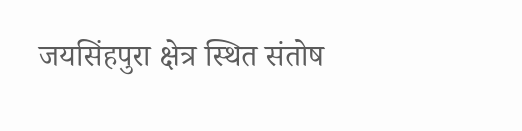जयसिंहपुरा क्षेत्र स्थित संतोष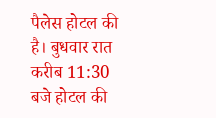पैलेस होटल की है। बुधवार रात करीब 11:30 बजे होटल की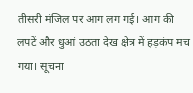तीसरी मंजिल पर आग लग गई। आग की लपटें और धुआं उठता देख क्षेत्र में हड़कंप मच गया। सूचना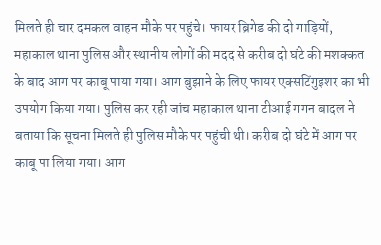मिलते ही चार दमकल वाहन मौके पर पहुंचे। फायर ब्रिगेड की दो गाड़ियों, महाकाल थाना पुलिस और स्थानीय लोगों की मदद से करीब दो घंटे की मशक्कत के बाद आग पर काबू पाया गया। आग बुझाने के लिए फायर एक्सटिंगुइशर का भी उपयोग किया गया। पुलिस कर रही जांच महाकाल थाना टीआई गगन बादल ने बताया कि सूचना मिलते ही पुलिस मौके पर पहुंची थी। करीब दो घंटे में आग पर काबू पा लिया गया। आग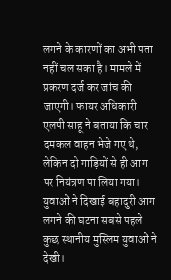लगने के कारणों का अभी पता नहीं चल सका है। मामले में प्रकरण दर्ज कर जांच की जाएगी। फायर अधिकारी एलपी साहू ने बताया कि चार दमकल वाहन भेजे गए थे, लेकिन दो गाड़ियों से ही आग पर नियंत्रण पा लिया गया। युवाओं ने दिखाई बहादुरी आग लगने की घटना सबसे पहले कुछ स्थानीय मुस्लिम युवाओं ने देखी।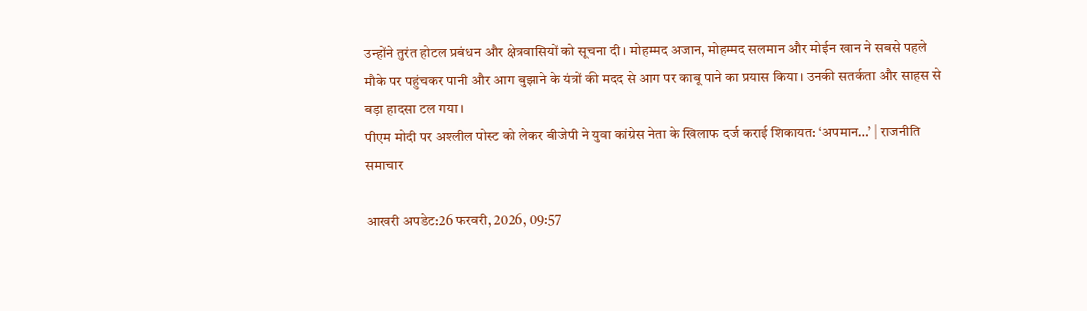उन्होंने तुरंत होटल प्रबंधन और क्षेत्रवासियों को सूचना दी। मोहम्मद अजान, मोहम्मद सलमान और मोईन खान ने सबसे पहले मौके पर पहुंचकर पानी और आग बुझाने के यंत्रों की मदद से आग पर काबू पाने का प्रयास किया। उनकी सतर्कता और साहस से बड़ा हादसा टल गया।
पीएम मोदी पर अश्लील पोस्ट को लेकर बीजेपी ने युवा कांग्रेस नेता के खिलाफ दर्ज कराई शिकायत: ‘अपमान…’ | राजनीति समाचार

आखरी अपडेट:26 फरवरी, 2026, 09:57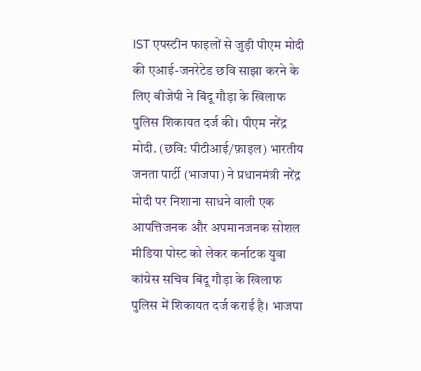IST एपस्टीन फाइलों से जुड़ी पीएम मोदी की एआई-जनरेटेड छवि साझा करने के लिए बीजेपी ने बिंदू गौड़ा के खिलाफ पुलिस शिकायत दर्ज की। पीएम नरेंद्र मोदी. (छवि: पीटीआई/फ़ाइल) भारतीय जनता पार्टी (भाजपा) ने प्रधानमंत्री नरेंद्र मोदी पर निशाना साधने वाली एक आपत्तिजनक और अपमानजनक सोशल मीडिया पोस्ट को लेकर कर्नाटक युवा कांग्रेस सचिव बिंदू गौड़ा के खिलाफ पुलिस में शिकायत दर्ज कराई है। भाजपा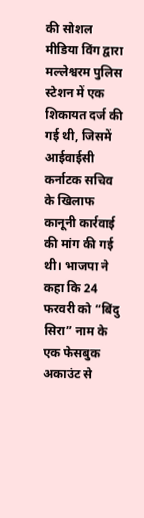की सोशल मीडिया विंग द्वारा मल्लेश्वरम पुलिस स्टेशन में एक शिकायत दर्ज की गई थी, जिसमें आईवाईसी कर्नाटक सचिव के खिलाफ कानूनी कार्रवाई की मांग की गई थी। भाजपा ने कहा कि 24 फरवरी को “बिंदु सिरा” नाम के एक फेसबुक अकाउंट से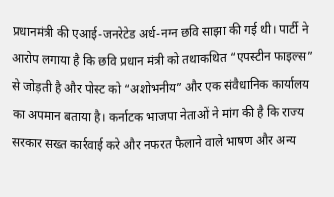प्रधानमंत्री की एआई-जनरेटेड अर्ध-नग्न छवि साझा की गई थी। पार्टी ने आरोप लगाया है कि छवि प्रधान मंत्री को तथाकथित “एपस्टीन फाइल्स” से जोड़ती है और पोस्ट को “अशोभनीय” और एक संवैधानिक कार्यालय का अपमान बताया है। कर्नाटक भाजपा नेताओं ने मांग की है कि राज्य सरकार सख्त कार्रवाई करे और नफरत फैलाने वाले भाषण और अन्य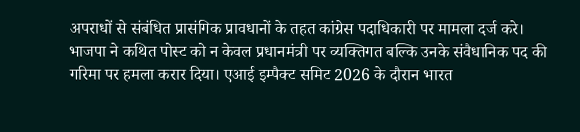अपराधों से संबंधित प्रासंगिक प्रावधानों के तहत कांग्रेस पदाधिकारी पर मामला दर्ज करे। भाजपा ने कथित पोस्ट को न केवल प्रधानमंत्री पर व्यक्तिगत बल्कि उनके संवैधानिक पद की गरिमा पर हमला करार दिया। एआई इम्पैक्ट समिट 2026 के दौरान भारत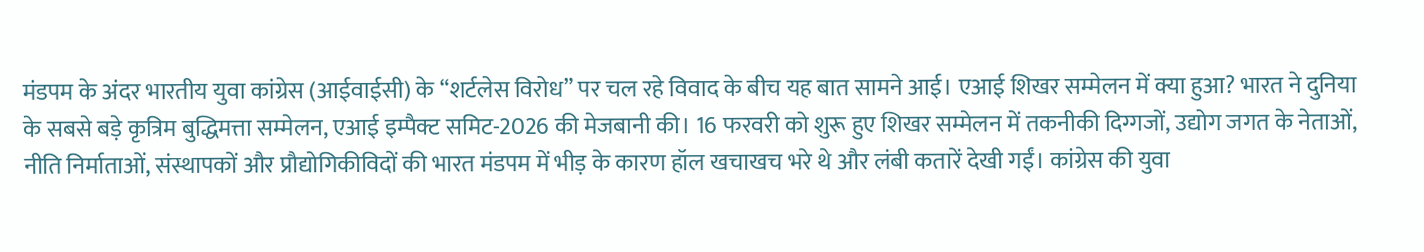मंडपम के अंदर भारतीय युवा कांग्रेस (आईवाईसी) के “शर्टलेस विरोध” पर चल रहे विवाद के बीच यह बात सामने आई। एआई शिखर सम्मेलन में क्या हुआ? भारत ने दुनिया के सबसे बड़े कृत्रिम बुद्धिमत्ता सम्मेलन, एआई इम्पैक्ट समिट-2026 की मेजबानी की। 16 फरवरी को शुरू हुए शिखर सम्मेलन में तकनीकी दिग्गजों, उद्योग जगत के नेताओं, नीति निर्माताओं, संस्थापकों और प्रौद्योगिकीविदों की भारत मंडपम में भीड़ के कारण हॉल खचाखच भरे थे और लंबी कतारें देखी गईं। कांग्रेस की युवा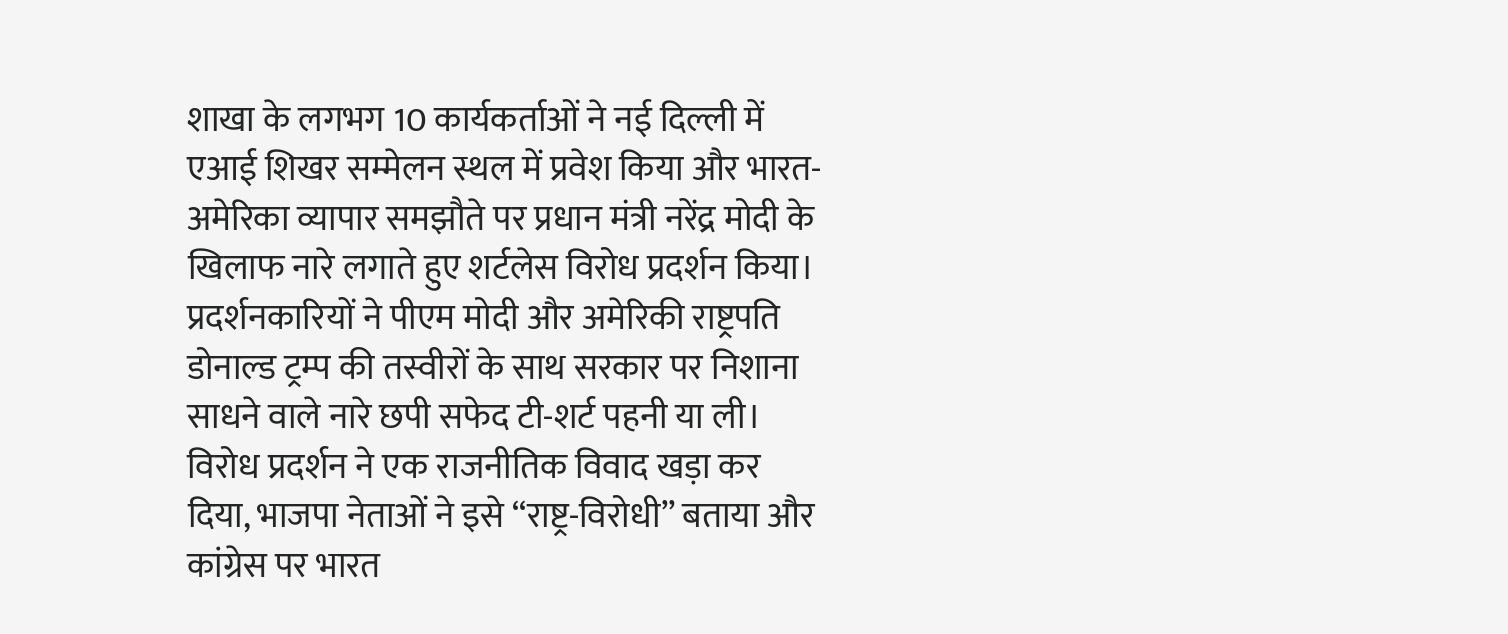शाखा के लगभग 10 कार्यकर्ताओं ने नई दिल्ली में एआई शिखर सम्मेलन स्थल में प्रवेश किया और भारत-अमेरिका व्यापार समझौते पर प्रधान मंत्री नरेंद्र मोदी के खिलाफ नारे लगाते हुए शर्टलेस विरोध प्रदर्शन किया। प्रदर्शनकारियों ने पीएम मोदी और अमेरिकी राष्ट्रपति डोनाल्ड ट्रम्प की तस्वीरों के साथ सरकार पर निशाना साधने वाले नारे छपी सफेद टी-शर्ट पहनी या ली। विरोध प्रदर्शन ने एक राजनीतिक विवाद खड़ा कर दिया, भाजपा नेताओं ने इसे “राष्ट्र-विरोधी” बताया और कांग्रेस पर भारत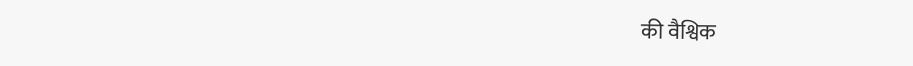की वैश्विक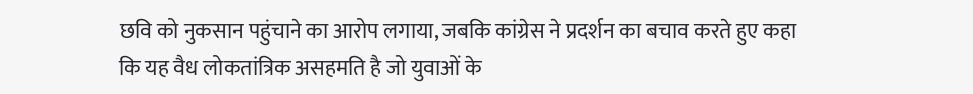छवि को नुकसान पहुंचाने का आरोप लगाया, जबकि कांग्रेस ने प्रदर्शन का बचाव करते हुए कहा कि यह वैध लोकतांत्रिक असहमति है जो युवाओं के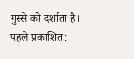गुस्से को दर्शाता है। पहले प्रकाशित: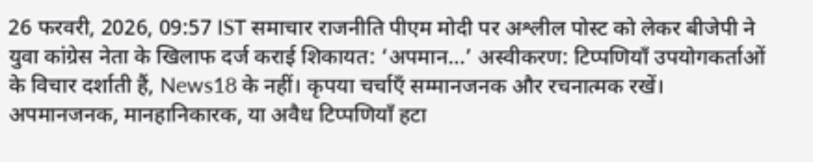26 फरवरी, 2026, 09:57 IST समाचार राजनीति पीएम मोदी पर अश्लील पोस्ट को लेकर बीजेपी ने युवा कांग्रेस नेता के खिलाफ दर्ज कराई शिकायत: ‘अपमान…’ अस्वीकरण: टिप्पणियाँ उपयोगकर्ताओं के विचार दर्शाती हैं, News18 के नहीं। कृपया चर्चाएँ सम्मानजनक और रचनात्मक रखें। अपमानजनक, मानहानिकारक, या अवैध टिप्पणियाँ हटा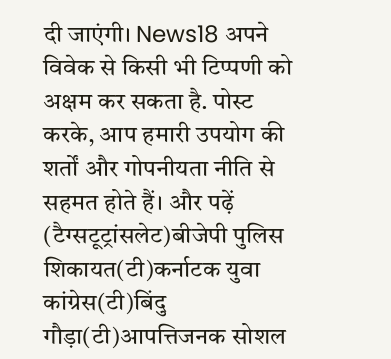दी जाएंगी। News18 अपने विवेक से किसी भी टिप्पणी को अक्षम कर सकता है. पोस्ट करके, आप हमारी उपयोग की शर्तों और गोपनीयता नीति से सहमत होते हैं। और पढ़ें (टैग्सटूट्रांसलेट)बीजेपी पुलिस शिकायत(टी)कर्नाटक युवा कांग्रेस(टी)बिंदु गौड़ा(टी)आपत्तिजनक सोशल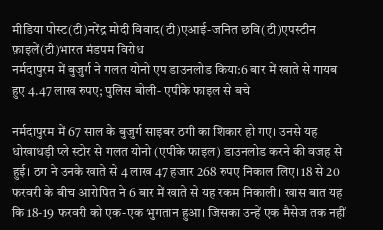मीडिया पोस्ट(टी)नरेंद्र मोदी विवाद(टी)एआई-जनित छवि(टी)एपस्टीन फ़ाइलें(टी)भारत मंडपम विरोध
नर्मदापुरम में बुजुर्ग ने गलत योनो एप डाउनलोड किया:6 बार में खाते से गायब हुए 4.47 लाख रुपए; पुलिस बोली- एपीके फाइल से बचे

नर्मदापुरम में 67 साल के बुजुर्ग साइबर ठगी का शिकार हो गए। उनसे यह धोखाधड़ी प्ले स्टोर से गलत योनो (एपीके फाइल) डाउनलोड करने की वजह से हुई। ठग ने उनके खाते से 4 लाख 47 हजार 268 रुपए निकाल लिए। 18 से 20 फरवरी के बीच आरोपित ने 6 बार में खाते से यह रकम निकाली। खास बात यह कि 18-19 फरवरी को एक-एक भुगतान हुआ। जिसका उन्हें एक मैसेज तक नहीं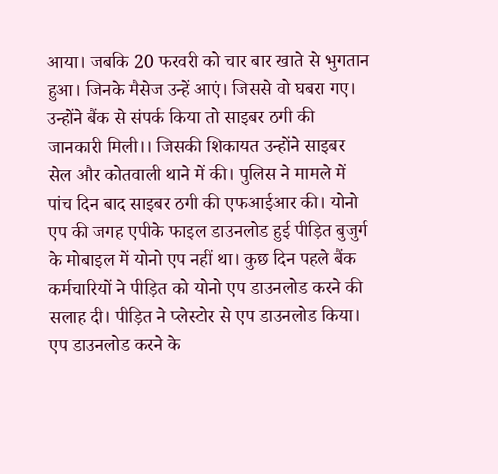आया। जबकि 20 फरवरी को चार बार खाते से भुगतान हुआ। जिनके मैसेज उन्हें आएं। जिससे वो घबरा गए। उन्होंने बैंक से संपर्क किया तो साइबर ठगी की जानकारी मिली।। जिसकी शिकायत उन्होंने साइबर सेल और कोतवाली थाने में की। पुलिस ने मामले में पांच दिन बाद साइबर ठगी की एफआईआर की। योनो एप की जगह एपीके फाइल डाउनलोड हुई पीड़ित बुजुर्ग के मोबाइल में योनो एप नहीं था। कुछ दिन पहले बैंक कर्मचारियों ने पीड़ित को योनो एप डाउनलोड करने की सलाह दी। पीड़ित ने प्लेस्टोर से एप डाउनलोड किया। एप डाउनलोड करने के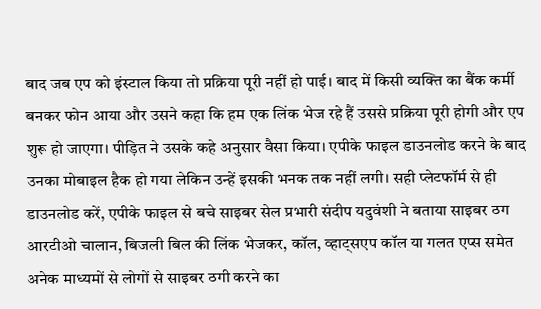बाद जब एप को इंस्टाल किया तो प्रक्रिया पूरी नहीं हो पाई। बाद में किसी व्यक्ति का बैंक कर्मी बनकर फोन आया और उसने कहा कि हम एक लिंक भेज रहे हैं उससे प्रक्रिया पूरी होगी और एप शुरू हो जाएगा। पीड़ित ने उसके कहे अनुसार वैसा किया। एपीके फाइल डाउनलोड करने के बाद उनका मोबाइल हैक हो गया लेकिन उन्हें इसकी भनक तक नहीं लगी। सही प्लेटफॉर्म से ही डाउनलोड करें, एपीके फाइल से बचे साइबर सेल प्रभारी संदीप यदुवंशी ने बताया साइबर ठग आरटीओ चालान, बिजली बिल की लिंक भेजकर, कॉल, व्हाट्सएप कॉल या गलत एप्स समेत अनेक माध्यमों से लोगों से साइबर ठगी करने का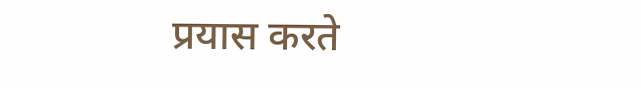प्रयास करते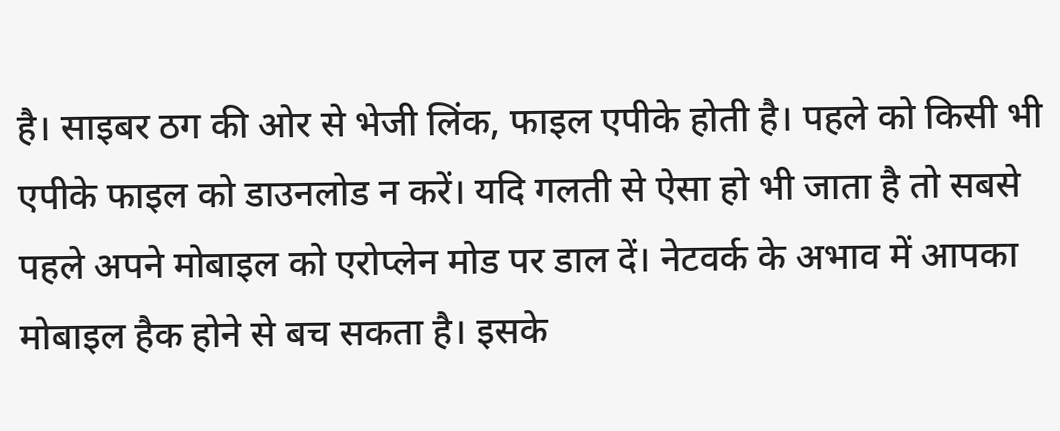है। साइबर ठग की ओर से भेजी लिंक, फाइल एपीके होती है। पहले को किसी भी एपीके फाइल को डाउनलोड न करें। यदि गलती से ऐसा हो भी जाता है तो सबसे पहले अपने मोबाइल को एरोप्लेन मोड पर डाल दें। नेटवर्क के अभाव में आपका मोबाइल हैक होने से बच सकता है। इसके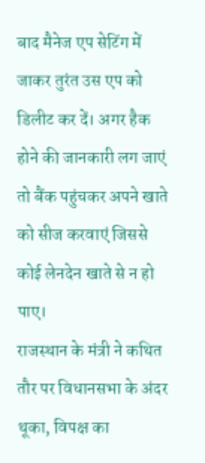बाद मैनेज एप सेटिंग में जाकर तुरंत उस एप को डिलीट कर दें। अगर हैक होने की जानकारी लग जाएं तो बैंक पहुंचकर अपने खाते को सीज करवाएं जिससे कोई लेनदेन खाते से न हो पाए।
राजस्थान के मंत्री ने कथित तौर पर विधानसभा के अंदर थूका, विपक्ष का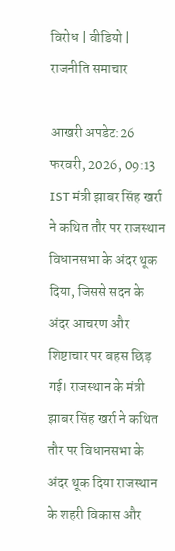विरोध | वीडियो | राजनीति समाचार

आखरी अपडेट:26 फरवरी, 2026, 09:13 IST मंत्री झाबर सिंह खर्रा ने कथित तौर पर राजस्थान विधानसभा के अंदर थूक दिया, जिससे सदन के अंदर आचरण और शिष्टाचार पर बहस छिड़ गई। राजस्थान के मंत्री झाबर सिंह खर्रा ने कथित तौर पर विधानसभा के अंदर थूक दिया राजस्थान के शहरी विकास और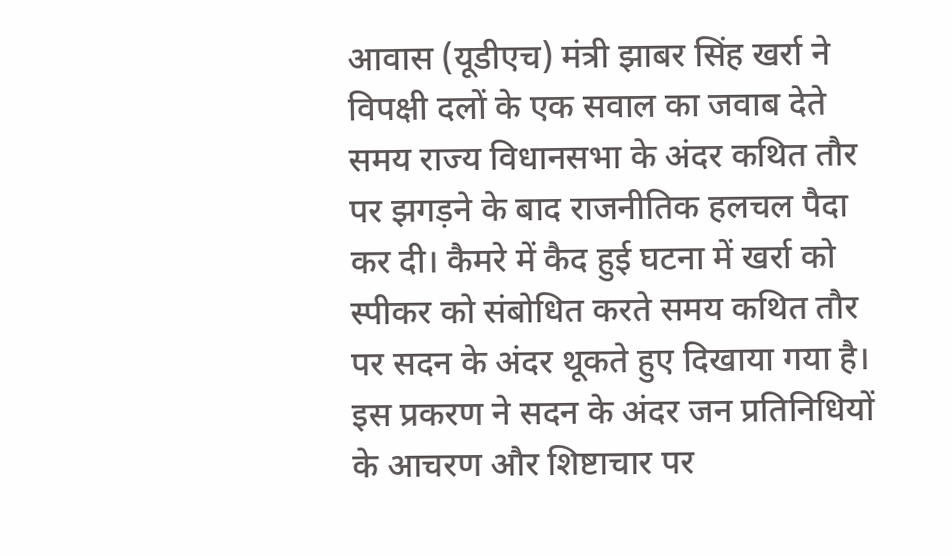आवास (यूडीएच) मंत्री झाबर सिंह खर्रा ने विपक्षी दलों के एक सवाल का जवाब देते समय राज्य विधानसभा के अंदर कथित तौर पर झगड़ने के बाद राजनीतिक हलचल पैदा कर दी। कैमरे में कैद हुई घटना में खर्रा को स्पीकर को संबोधित करते समय कथित तौर पर सदन के अंदर थूकते हुए दिखाया गया है। इस प्रकरण ने सदन के अंदर जन प्रतिनिधियों के आचरण और शिष्टाचार पर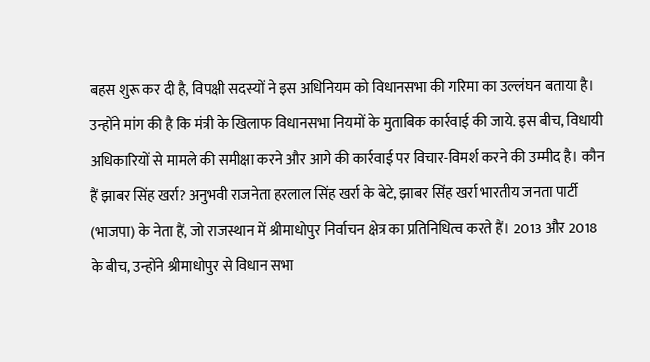बहस शुरू कर दी है, विपक्षी सदस्यों ने इस अधिनियम को विधानसभा की गरिमा का उल्लंघन बताया है। उन्होंने मांग की है कि मंत्री के खिलाफ विधानसभा नियमों के मुताबिक कार्रवाई की जाये. इस बीच, विधायी अधिकारियों से मामले की समीक्षा करने और आगे की कार्रवाई पर विचार-विमर्श करने की उम्मीद है। कौन हैं झाबर सिंह खर्रा? अनुभवी राजनेता हरलाल सिंह खर्रा के बेटे, झाबर सिंह खर्रा भारतीय जनता पार्टी (भाजपा) के नेता हैं, जो राजस्थान में श्रीमाधोपुर निर्वाचन क्षेत्र का प्रतिनिधित्व करते हैं। 2013 और 2018 के बीच, उन्होंने श्रीमाधोपुर से विधान सभा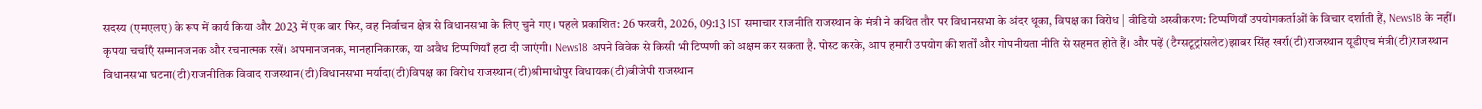सदस्य (एमएलए) के रूप में कार्य किया और 2023 में एक बार फिर, वह निर्वाचन क्षेत्र से विधानसभा के लिए चुने गए। पहले प्रकाशित: 26 फरवरी, 2026, 09:13 IST समाचार राजनीति राजस्थान के मंत्री ने कथित तौर पर विधानसभा के अंदर थूका, विपक्ष का विरोध | वीडियो अस्वीकरण: टिप्पणियाँ उपयोगकर्ताओं के विचार दर्शाती हैं, News18 के नहीं। कृपया चर्चाएँ सम्मानजनक और रचनात्मक रखें। अपमानजनक, मानहानिकारक, या अवैध टिप्पणियाँ हटा दी जाएंगी। News18 अपने विवेक से किसी भी टिप्पणी को अक्षम कर सकता है. पोस्ट करके, आप हमारी उपयोग की शर्तों और गोपनीयता नीति से सहमत होते हैं। और पढ़ें (टैग्सटूट्रांसलेट)झाबर सिंह खर्रा(टी)राजस्थान यूडीएच मंत्री(टी)राजस्थान विधानसभा घटना(टी)राजनीतिक विवाद राजस्थान(टी)विधानसभा मर्यादा(टी)विपक्ष का विरोध राजस्थान(टी)श्रीमाधोपुर विधायक(टी)बीजेपी राजस्थान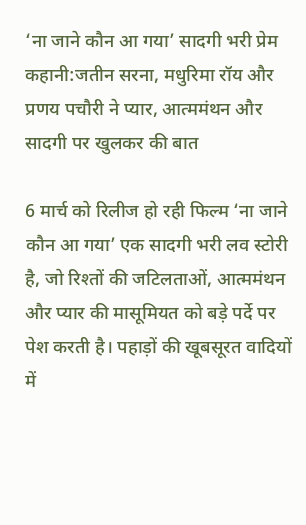‘ना जाने कौन आ गया’ सादगी भरी प्रेम कहानी:जतीन सरना, मधुरिमा रॉय और प्रणय पचौरी ने प्यार, आत्ममंथन और सादगी पर खुलकर की बात

6 मार्च को रिलीज हो रही फिल्म ‘ना जाने कौन आ गया’ एक सादगी भरी लव स्टोरी है, जो रिश्तों की जटिलताओं, आत्ममंथन और प्यार की मासूमियत को बड़े पर्दे पर पेश करती है। पहाड़ों की खूबसूरत वादियों में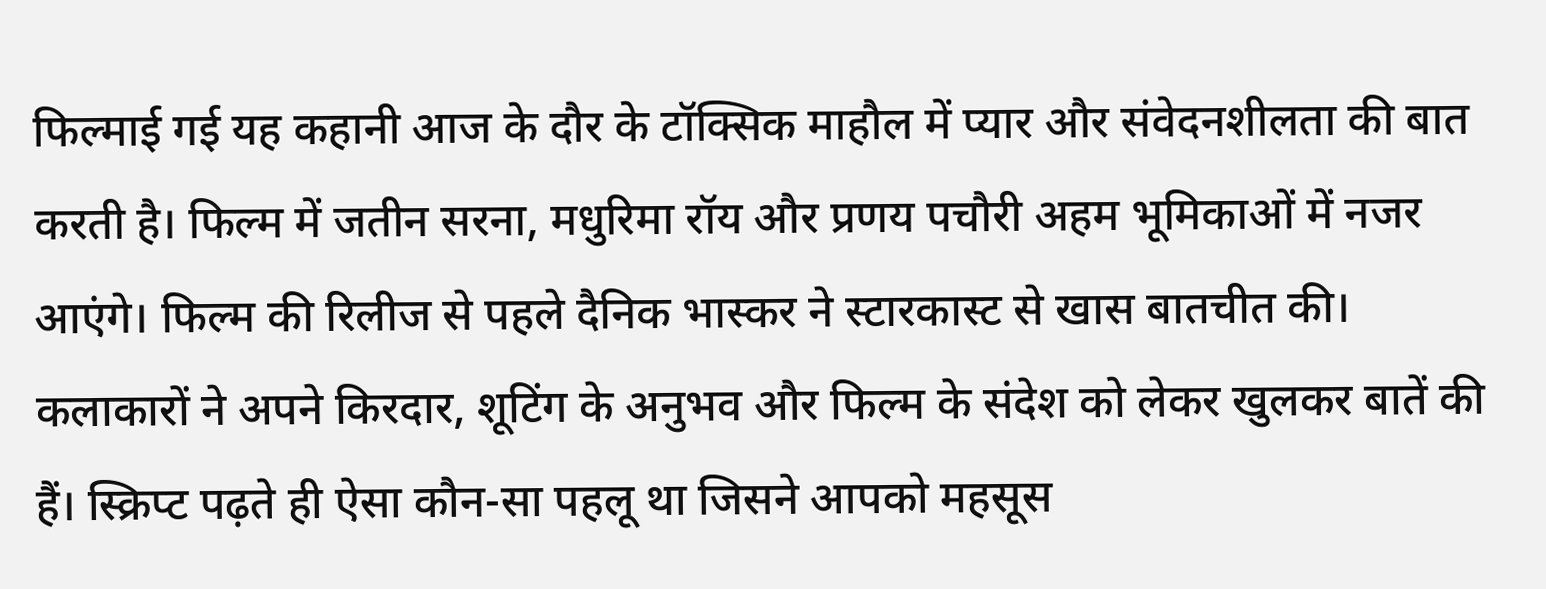फिल्माई गई यह कहानी आज के दौर के टॉक्सिक माहौल में प्यार और संवेदनशीलता की बात करती है। फिल्म में जतीन सरना, मधुरिमा रॉय और प्रणय पचौरी अहम भूमिकाओं में नजर आएंगे। फिल्म की रिलीज से पहले दैनिक भास्कर ने स्टारकास्ट से खास बातचीत की। कलाकारों ने अपने किरदार, शूटिंग के अनुभव और फिल्म के संदेश को लेकर खुलकर बातें की हैं। स्क्रिप्ट पढ़ते ही ऐसा कौन-सा पहलू था जिसने आपको महसूस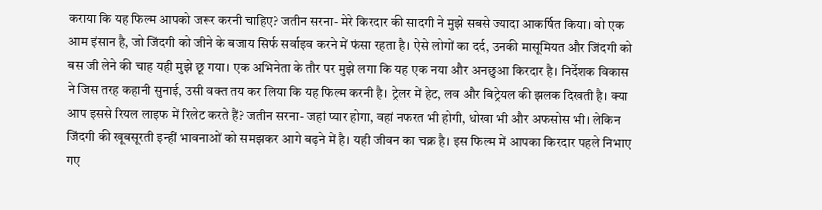कराया कि यह फिल्म आपको जरूर करनी चाहिए? जतीन सरना- मेरे किरदार की सादगी ने मुझे सबसे ज्यादा आकर्षित किया। वो एक आम इंसान है, जो जिंदगी को जीने के बजाय सिर्फ सर्वाइव करने में फंसा रहता है। ऐसे लोगों का दर्द, उनकी मासूमियत और जिंदगी को बस जी लेने की चाह यही मुझे छू गया। एक अभिनेता के तौर पर मुझे लगा कि यह एक नया और अनछुआ किरदार है। निर्देशक विकास ने जिस तरह कहानी सुनाई, उसी वक्त तय कर लिया कि यह फिल्म करनी है। ट्रेलर में हेट, लव और बिट्रेयल की झलक दिखती है। क्या आप इससे रियल लाइफ में रिलेट करते हैं? जतीन सरना- जहां प्यार होगा, वहां नफरत भी होगी, धोखा भी और अफसोस भी। लेकिन जिंदगी की खूबसूरती इन्हीं भावनाओं को समझकर आगे बढ़ने में है। यही जीवन का चक्र है। इस फिल्म में आपका किरदार पहले निभाए गए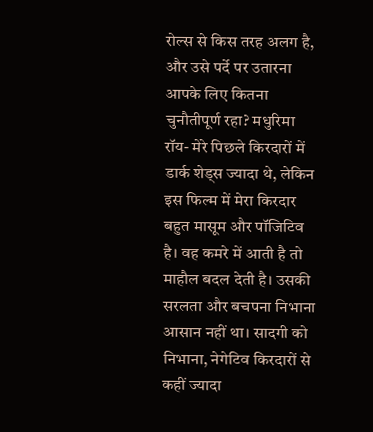रोल्स से किस तरह अलग है, और उसे पर्दे पर उतारना आपके लिए कितना चुनौतीपूर्ण रहा? मधुरिमा रॉय- मेरे पिछले किरदारों में डार्क शेड्स ज्यादा थे, लेकिन इस फिल्म में मेरा किरदार बहुत मासूम और पॉजिटिव है। वह कमरे में आती है तो माहौल बदल देती है। उसकी सरलता और बचपना निभाना आसान नहीं था। सादगी को निभाना, नेगेटिव किरदारों से कहीं ज्यादा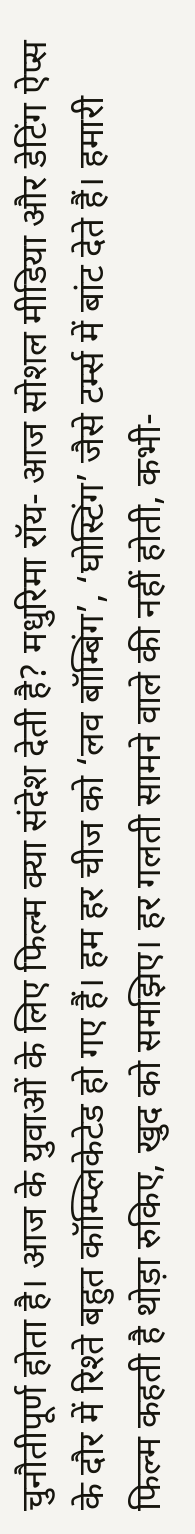चुनौतीपूर्ण होता है। आज के युवाओं के लिए फिल्म क्या संदेश देती है? मधुरिमा रॉय- आज सोशल मीडिया और डेटिंग ऐप्स के दौर में रिश्ते बहुत कॉम्प्लिकेटेड हो गए हैं। हम हर चीज को ‘लव बॉम्बिंग’, ‘घोस्टिंग’ जैसे टर्म्स में बांट देते हैं। हमारी फिल्म कहती है थोड़ा रुकिए, खुद को समझिए। हर गलती सामने वाले की नहीं होती, कभी-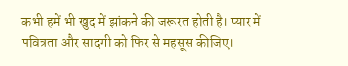कभी हमें भी खुद में झांकने की जरूरत होती है। प्यार में पवित्रता और सादगी को फिर से महसूस कीजिए।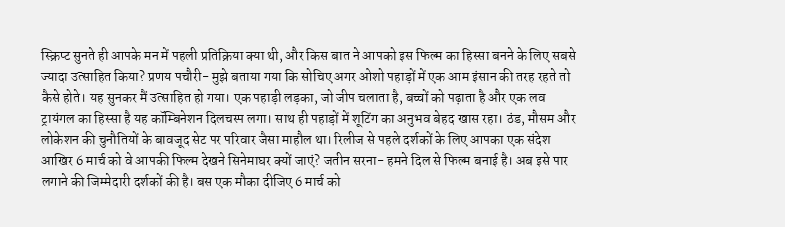स्क्रिप्ट सुनते ही आपके मन में पहली प्रतिक्रिया क्या थी, और किस बात ने आपको इस फिल्म का हिस्सा बनने के लिए सबसे ज्यादा उत्साहित किया? प्रणय पचौरी- मुझे बताया गया कि सोचिए अगर ओशो पहाड़ों में एक आम इंसान की तरह रहते तो कैसे होते। यह सुनकर मैं उत्साहित हो गया। एक पहाड़ी लड़का, जो जीप चलाता है, बच्चों को पढ़ाता है और एक लव ट्रायंगल का हिस्सा है यह कॉम्बिनेशन दिलचस्प लगा। साथ ही पहाड़ों में शूटिंग का अनुभव बेहद खास रहा। ठंड, मौसम और लोकेशन की चुनौतियों के बावजूद सेट पर परिवार जैसा माहौल था। रिलीज से पहले दर्शकों के लिए आपका एक संदेश आखिर 6 मार्च को वे आपकी फिल्म देखने सिनेमाघर क्यों जाएं? जतीन सरना- हमने दिल से फिल्म बनाई है। अब इसे पार लगाने की जिम्मेदारी दर्शकों की है। बस एक मौका दीजिए 6 मार्च को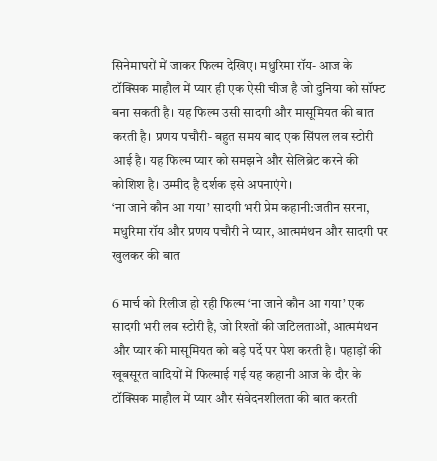सिनेमाघरों में जाकर फिल्म देखिए। मधुरिमा रॉय- आज के टॉक्सिक माहौल में प्यार ही एक ऐसी चीज है जो दुनिया को सॉफ्ट बना सकती है। यह फिल्म उसी सादगी और मासूमियत की बात करती है। प्रणय पचौरी- बहुत समय बाद एक सिंपल लव स्टोरी आई है। यह फिल्म प्यार को समझने और सेलिब्रेट करने की कोशिश है। उम्मीद है दर्शक इसे अपनाएंगे।
‘ना जाने कौन आ गया’ सादगी भरी प्रेम कहानी:जतीन सरना, मधुरिमा रॉय और प्रणय पचौरी ने प्यार, आत्ममंथन और सादगी पर खुलकर की बात

6 मार्च को रिलीज हो रही फिल्म ‘ना जाने कौन आ गया’ एक सादगी भरी लव स्टोरी है, जो रिश्तों की जटिलताओं, आत्ममंथन और प्यार की मासूमियत को बड़े पर्दे पर पेश करती है। पहाड़ों की खूबसूरत वादियों में फिल्माई गई यह कहानी आज के दौर के टॉक्सिक माहौल में प्यार और संवेदनशीलता की बात करती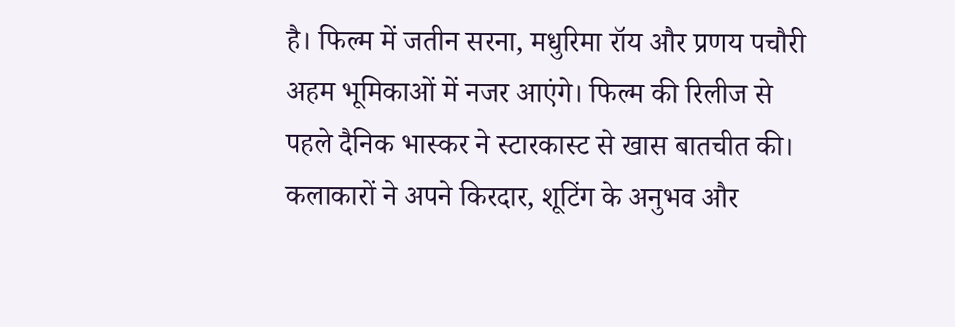है। फिल्म में जतीन सरना, मधुरिमा रॉय और प्रणय पचौरी अहम भूमिकाओं में नजर आएंगे। फिल्म की रिलीज से पहले दैनिक भास्कर ने स्टारकास्ट से खास बातचीत की। कलाकारों ने अपने किरदार, शूटिंग के अनुभव और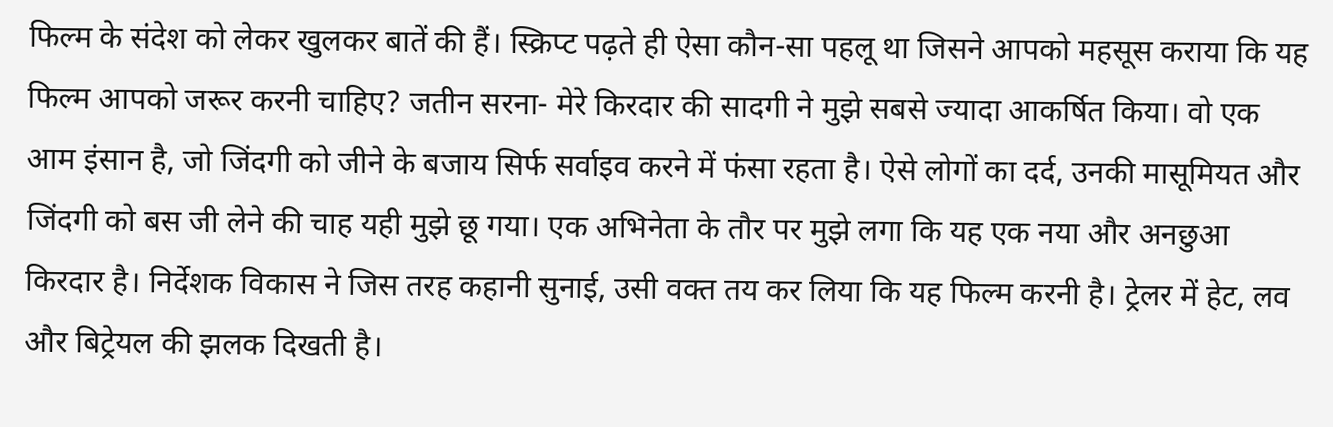फिल्म के संदेश को लेकर खुलकर बातें की हैं। स्क्रिप्ट पढ़ते ही ऐसा कौन-सा पहलू था जिसने आपको महसूस कराया कि यह फिल्म आपको जरूर करनी चाहिए? जतीन सरना- मेरे किरदार की सादगी ने मुझे सबसे ज्यादा आकर्षित किया। वो एक आम इंसान है, जो जिंदगी को जीने के बजाय सिर्फ सर्वाइव करने में फंसा रहता है। ऐसे लोगों का दर्द, उनकी मासूमियत और जिंदगी को बस जी लेने की चाह यही मुझे छू गया। एक अभिनेता के तौर पर मुझे लगा कि यह एक नया और अनछुआ किरदार है। निर्देशक विकास ने जिस तरह कहानी सुनाई, उसी वक्त तय कर लिया कि यह फिल्म करनी है। ट्रेलर में हेट, लव और बिट्रेयल की झलक दिखती है।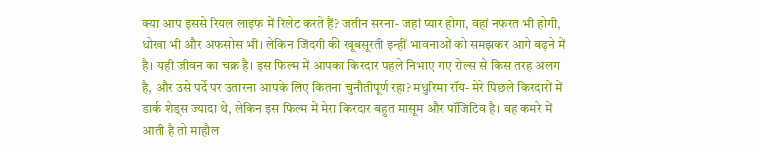क्या आप इससे रियल लाइफ में रिलेट करते हैं? जतीन सरना- जहां प्यार होगा, वहां नफरत भी होगी, धोखा भी और अफसोस भी। लेकिन जिंदगी की खूबसूरती इन्हीं भावनाओं को समझकर आगे बढ़ने में है। यही जीवन का चक्र है। इस फिल्म में आपका किरदार पहले निभाए गए रोल्स से किस तरह अलग है, और उसे पर्दे पर उतारना आपके लिए कितना चुनौतीपूर्ण रहा? मधुरिमा रॉय- मेरे पिछले किरदारों में डार्क शेड्स ज्यादा थे, लेकिन इस फिल्म में मेरा किरदार बहुत मासूम और पॉजिटिव है। वह कमरे में आती है तो माहौल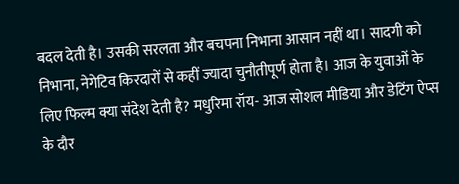बदल देती है। उसकी सरलता और बचपना निभाना आसान नहीं था। सादगी को निभाना, नेगेटिव किरदारों से कहीं ज्यादा चुनौतीपूर्ण होता है। आज के युवाओं के लिए फिल्म क्या संदेश देती है? मधुरिमा रॉय- आज सोशल मीडिया और डेटिंग ऐप्स के दौर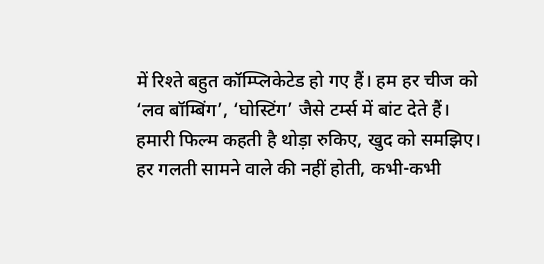में रिश्ते बहुत कॉम्प्लिकेटेड हो गए हैं। हम हर चीज को ‘लव बॉम्बिंग’, ‘घोस्टिंग’ जैसे टर्म्स में बांट देते हैं। हमारी फिल्म कहती है थोड़ा रुकिए, खुद को समझिए। हर गलती सामने वाले की नहीं होती, कभी-कभी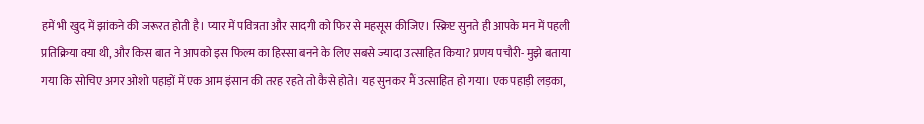हमें भी खुद में झांकने की जरूरत होती है। प्यार में पवित्रता और सादगी को फिर से महसूस कीजिए। स्क्रिप्ट सुनते ही आपके मन में पहली प्रतिक्रिया क्या थी, और किस बात ने आपको इस फिल्म का हिस्सा बनने के लिए सबसे ज्यादा उत्साहित किया? प्रणय पचौरी- मुझे बताया गया कि सोचिए अगर ओशो पहाड़ों में एक आम इंसान की तरह रहते तो कैसे होते। यह सुनकर मैं उत्साहित हो गया। एक पहाड़ी लड़का,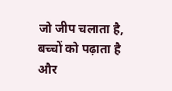जो जीप चलाता है, बच्चों को पढ़ाता है और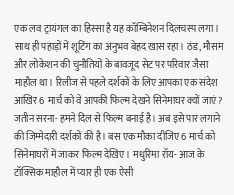एक लव ट्रायंगल का हिस्सा है यह कॉम्बिनेशन दिलचस्प लगा। साथ ही पहाड़ों में शूटिंग का अनुभव बेहद खास रहा। ठंड, मौसम और लोकेशन की चुनौतियों के बावजूद सेट पर परिवार जैसा माहौल था। रिलीज से पहले दर्शकों के लिए आपका एक संदेश आखिर 6 मार्च को वे आपकी फिल्म देखने सिनेमाघर क्यों जाएं? जतीन सरना- हमने दिल से फिल्म बनाई है। अब इसे पार लगाने की जिम्मेदारी दर्शकों की है। बस एक मौका दीजिए 6 मार्च को सिनेमाघरों में जाकर फिल्म देखिए। मधुरिमा रॉय- आज के टॉक्सिक माहौल में प्यार ही एक ऐसी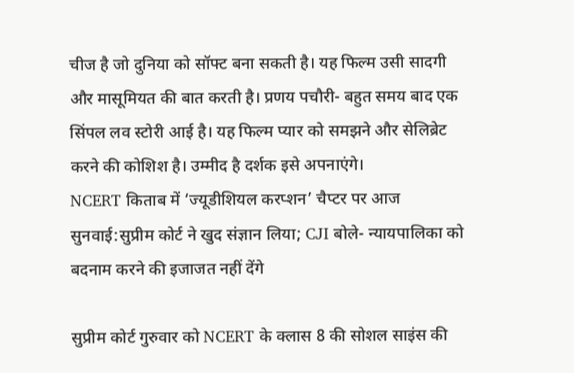चीज है जो दुनिया को सॉफ्ट बना सकती है। यह फिल्म उसी सादगी और मासूमियत की बात करती है। प्रणय पचौरी- बहुत समय बाद एक सिंपल लव स्टोरी आई है। यह फिल्म प्यार को समझने और सेलिब्रेट करने की कोशिश है। उम्मीद है दर्शक इसे अपनाएंगे।
NCERT किताब में ‘ज्यूडीशियल करप्शन’ चैप्टर पर आज सुनवाई:सुप्रीम कोर्ट ने खुद संज्ञान लिया; CJI बोले- न्यायपालिका को बदनाम करने की इजाजत नहीं देंगे

सुप्रीम कोर्ट गुरुवार को NCERT के क्लास 8 की सोशल साइंस की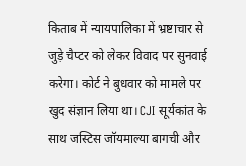किताब में न्यायपालिका में भ्रष्टाचार से जुड़े चैप्टर को लेकर विवाद पर सुनवाई करेगा। कोर्ट ने बुधवार को मामले पर खुद संज्ञान लिया था। CJI सूर्यकांत के साथ जस्टिस जॉयमाल्या बागची और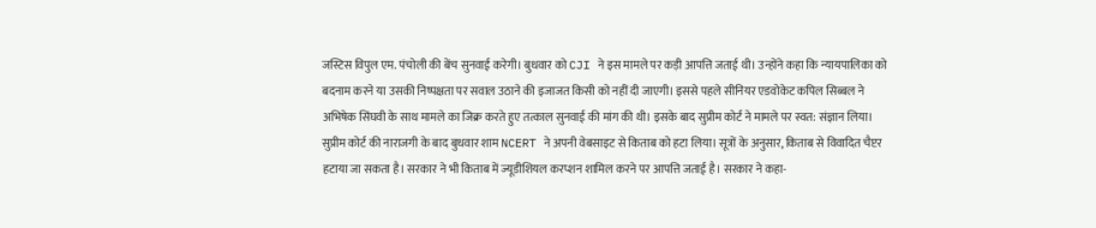जस्टिस विपुल एम. पंचोली की बेंच सुनवाई करेगी। बुधवार को CJI ने इस मामले पर कड़ी आपत्ति जताई थी। उन्होंने कहा कि न्यायपालिका को बदनाम करने या उसकी निष्पक्षता पर सवाल उठाने की इजाजत किसी को नहीं दी जाएगी। इससे पहले सीनियर एडवोकेट कपिल सिब्बल ने अभिषेक सिंघवी के साथ मामले का जिक्र करते हुए तत्काल सुनवाई की मांग की थी। इसके बाद सुप्रीम कोर्ट ने मामले पर स्वत: संज्ञान लिया। सुप्रीम कोर्ट की नाराजगी के बाद बुधवार शाम NCERT ने अपनी वेबसाइट से किताब को हटा लिया। सूत्रों के अनुसार, किताब से विवादित चैप्टर हटाया जा सकता है। सरकार ने भी किताब में ज्यूडीशियल करप्शन शामिल करने पर आपत्ति जताई है। सरकार ने कहा-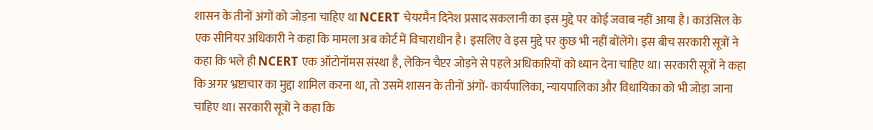शासन के तीनों अंगों को जोड़ना चाहिए था NCERT चेयरमैन दिनेश प्रसाद सकलानी का इस मुद्दे पर कोई जवाब नहीं आया है। काउंसिल के एक सीनियर अधिकारी ने कहा कि मामला अब कोर्ट में विचाराधीन है। इसलिए वे इस मुद्दे पर कुछ भी नहीं बोंलेंगे। इस बीच सरकारी सूत्रों ने कहा कि भले ही NCERT एक ऑटोनॉमस संस्था है, लेकिन चैप्टर जोड़ने से पहले अधिकारियों को ध्यान देना चाहिए था। सरकारी सूत्रों ने कहा कि अगर भ्रष्टाचार का मुद्दा शामिल करना था, तो उसमें शासन के तीनों अंगों- कार्यपालिका, न्यायपालिका और विधायिका को भी जोड़ा जाना चाहिए था। सरकारी सूत्रों ने कहा कि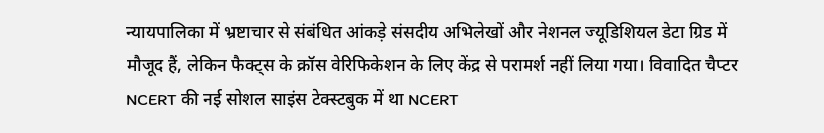न्यायपालिका में भ्रष्टाचार से संबंधित आंकड़े संसदीय अभिलेखों और नेशनल ज्यूडिशियल डेटा ग्रिड में मौजूद हैं, लेकिन फैक्ट्स के क्रॉस वेरिफिकेशन के लिए केंद्र से परामर्श नहीं लिया गया। विवादित चैप्टर NCERT की नई सोशल साइंस टेक्स्टबुक में था NCERT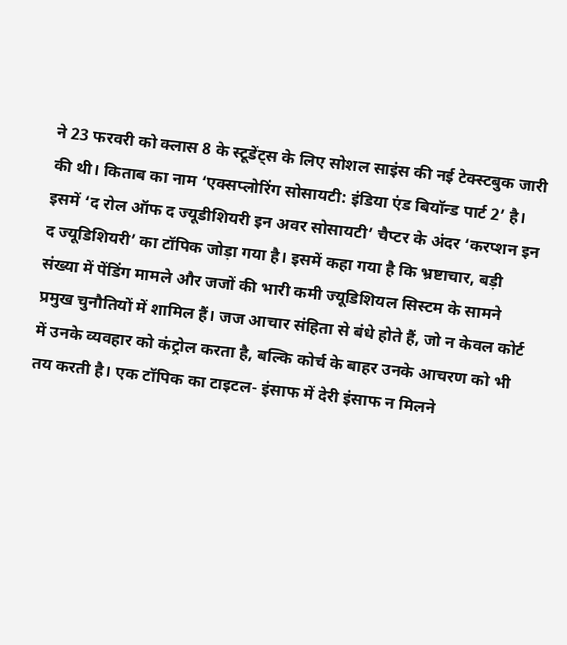ने 23 फरवरी को क्लास 8 के स्टूडेंट्स के लिए सोशल साइंस की नई टेक्स्टबुक जारी की थी। किताब का नाम ‘एक्सप्लोरिंग सोसायटी: इंडिया एंड बियॉन्ड पार्ट 2’ है। इसमें ‘द रोल ऑफ द ज्यूडीशियरी इन अवर सोसायटी’ चैप्टर के अंदर ‘करप्शन इन द ज्यूडिशियरी’ का टॉपिक जोड़ा गया है। इसमें कहा गया है कि भ्रष्टाचार, बड़ी संख्या में पेंडिंग मामले और जजों की भारी कमी ज्यूडिशियल सिस्टम के सामने प्रमुख चुनौतियों में शामिल हैं। जज आचार संहिता से बंधे होते हैं, जो न केवल कोर्ट में उनके व्यवहार को कंट्रोल करता है, बल्कि कोर्च के बाहर उनके आचरण को भी तय करती है। एक टॉपिक का टाइटल- इंसाफ में देरी इंसाफ न मिलने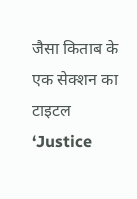जैसा किताब के एक सेक्शन का टाइटल ‘Justice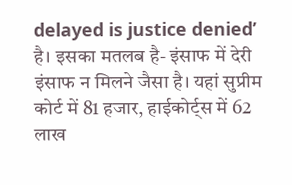delayed is justice denied’ है। इसका मतलब है- इंसाफ में देरी इंसाफ न मिलने जैसा है। यहां सुप्रीम कोर्ट में 81 हजार, हाईकोर्ट्स में 62 लाख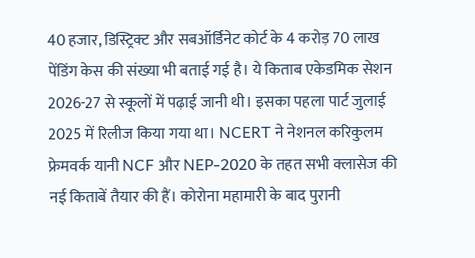40 हजार, डिस्ट्रिक्ट और सबऑर्डिनेट कोर्ट के 4 करोड़ 70 लाख पेंडिंग केस की संख्या भी बताई गई है। ये किताब एकेडमिक सेशन 2026-27 से स्कूलों में पढ़ाई जानी थी। इसका पहला पार्ट जुलाई 2025 में रिलीज किया गया था। NCERT ने नेशनल करिकुलम फ्रेमवर्क यानी NCF और NEP-2020 के तहत सभी क्लासेज की नई किताबें तैयार की हैं। कोरोना महामारी के बाद पुरानी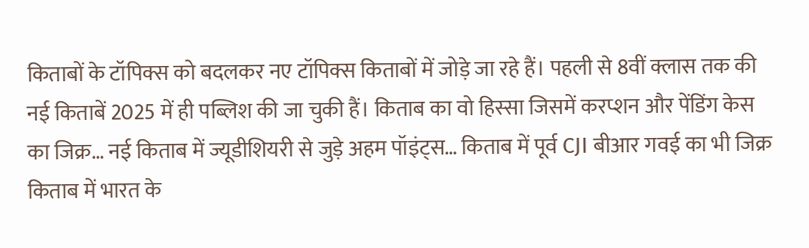किताबों के टॉपिक्स को बदलकर नए टॉपिक्स किताबों में जोड़े जा रहे हैं। पहली से 8वीं क्लास तक की नई किताबें 2025 में ही पब्लिश की जा चुकी हैं। किताब का वो हिस्सा जिसमें करप्शन और पेंडिंग केस का जिक्र… नई किताब में ज्यूडीशियरी से जुड़े अहम पॉइंट्स… किताब में पूर्व CJI बीआर गवई का भी जिक्र किताब में भारत के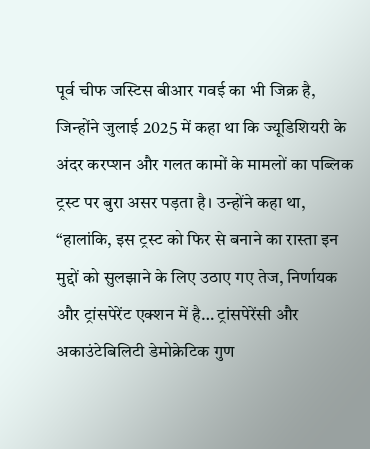पूर्व चीफ जस्टिस बीआर गवई का भी जिक्र है, जिन्होंने जुलाई 2025 में कहा था कि ज्यूडिशियरी के अंदर करप्शन और गलत कामों के मामलों का पब्लिक ट्रस्ट पर बुरा असर पड़ता है। उन्होंने कहा था, “हालांकि, इस ट्रस्ट को फिर से बनाने का रास्ता इन मुद्दों को सुलझाने के लिए उठाए गए तेज, निर्णायक और ट्रांसपेरेंट एक्शन में है… ट्रांसपेरेंसी और अकाउंटेबिलिटी डेमोक्रेटिक गुण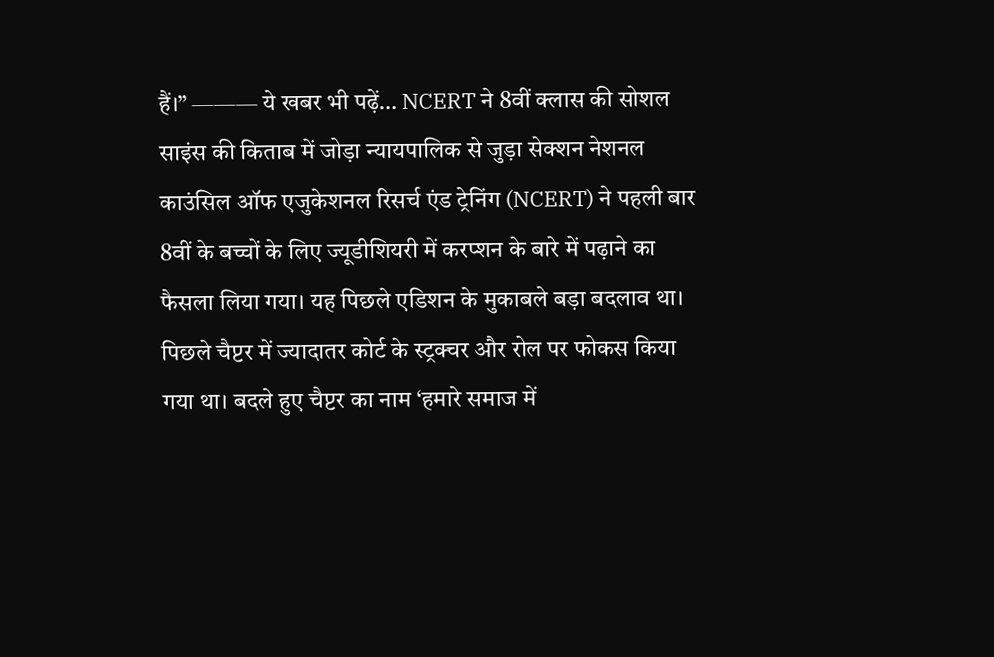हैं।” ——— ये खबर भी पढ़ें… NCERT ने 8वीं क्लास की सोशल साइंस की किताब में जोड़ा न्यायपालिक से जुड़ा सेक्शन नेशनल काउंसिल ऑफ एजुकेशनल रिसर्च एंड ट्रेनिंग (NCERT) ने पहली बार 8वीं के बच्चों के लिए ज्यूडीशियरी में करप्शन के बारे में पढ़ाने का फैसला लिया गया। यह पिछले एडिशन के मुकाबले बड़ा बदलाव था। पिछले चैप्टर में ज्यादातर कोर्ट के स्ट्रक्चर और रोल पर फोकस किया गया था। बदले हुए चैप्टर का नाम ‘हमारे समाज में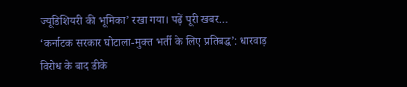ज्यूडिशियरी की भूमिका’ रखा गया। पढ़ें पूरी खबर…
‘कर्नाटक सरकार घोटाला-मुक्त भर्ती के लिए प्रतिबद्ध’: धारवाड़ विरोध के बाद डीके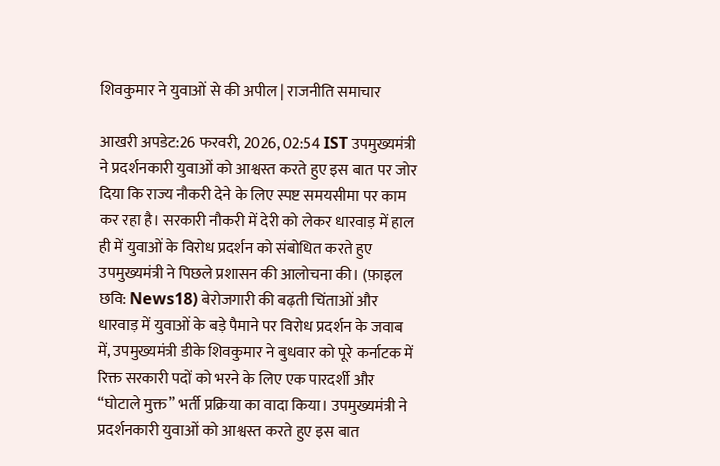शिवकुमार ने युवाओं से की अपील | राजनीति समाचार

आखरी अपडेट:26 फरवरी, 2026, 02:54 IST उपमुख्यमंत्री ने प्रदर्शनकारी युवाओं को आश्वस्त करते हुए इस बात पर जोर दिया कि राज्य नौकरी देने के लिए स्पष्ट समयसीमा पर काम कर रहा है। सरकारी नौकरी में देरी को लेकर धारवाड़ में हाल ही में युवाओं के विरोध प्रदर्शन को संबोधित करते हुए उपमुख्यमंत्री ने पिछले प्रशासन की आलोचना की। (फ़ाइल छवि: News18) बेरोजगारी की बढ़ती चिंताओं और धारवाड़ में युवाओं के बड़े पैमाने पर विरोध प्रदर्शन के जवाब में, उपमुख्यमंत्री डीके शिवकुमार ने बुधवार को पूरे कर्नाटक में रिक्त सरकारी पदों को भरने के लिए एक पारदर्शी और “घोटाले मुक्त” भर्ती प्रक्रिया का वादा किया। उपमुख्यमंत्री ने प्रदर्शनकारी युवाओं को आश्वस्त करते हुए इस बात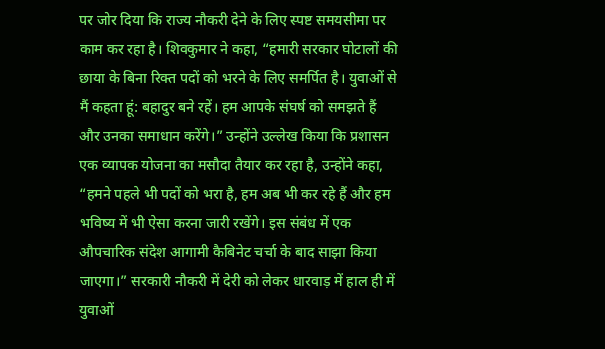पर जोर दिया कि राज्य नौकरी देने के लिए स्पष्ट समयसीमा पर काम कर रहा है। शिवकुमार ने कहा, “हमारी सरकार घोटालों की छाया के बिना रिक्त पदों को भरने के लिए समर्पित है। युवाओं से मैं कहता हूं: बहादुर बने रहें। हम आपके संघर्ष को समझते हैं और उनका समाधान करेंगे।” उन्होंने उल्लेख किया कि प्रशासन एक व्यापक योजना का मसौदा तैयार कर रहा है, उन्होंने कहा, “हमने पहले भी पदों को भरा है, हम अब भी कर रहे हैं और हम भविष्य में भी ऐसा करना जारी रखेंगे। इस संबंध में एक औपचारिक संदेश आगामी कैबिनेट चर्चा के बाद साझा किया जाएगा।” सरकारी नौकरी में देरी को लेकर धारवाड़ में हाल ही में युवाओं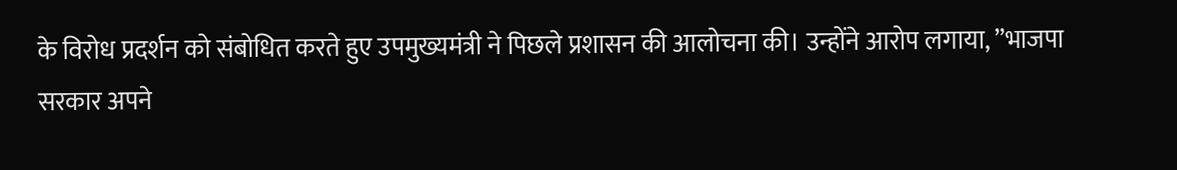के विरोध प्रदर्शन को संबोधित करते हुए उपमुख्यमंत्री ने पिछले प्रशासन की आलोचना की। उन्होंने आरोप लगाया, ”भाजपा सरकार अपने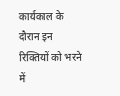कार्यकाल के दौरान इन रिक्तियों को भरने में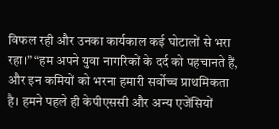विफल रही और उनका कार्यकाल कई घोटालों से भरा रहा।” “हम अपने युवा नागरिकों के दर्द को पहचानते हैं, और इन कमियों को भरना हमारी सर्वोच्च प्राथमिकता है। हमने पहले ही केपीएससी और अन्य एजेंसियों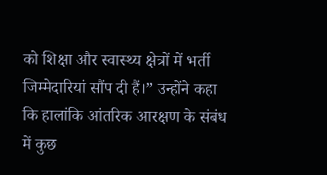को शिक्षा और स्वास्थ्य क्षेत्रों में भर्ती जिम्मेदारियां सौंप दी हैं।” उन्होंने कहा कि हालांकि आंतरिक आरक्षण के संबंध में कुछ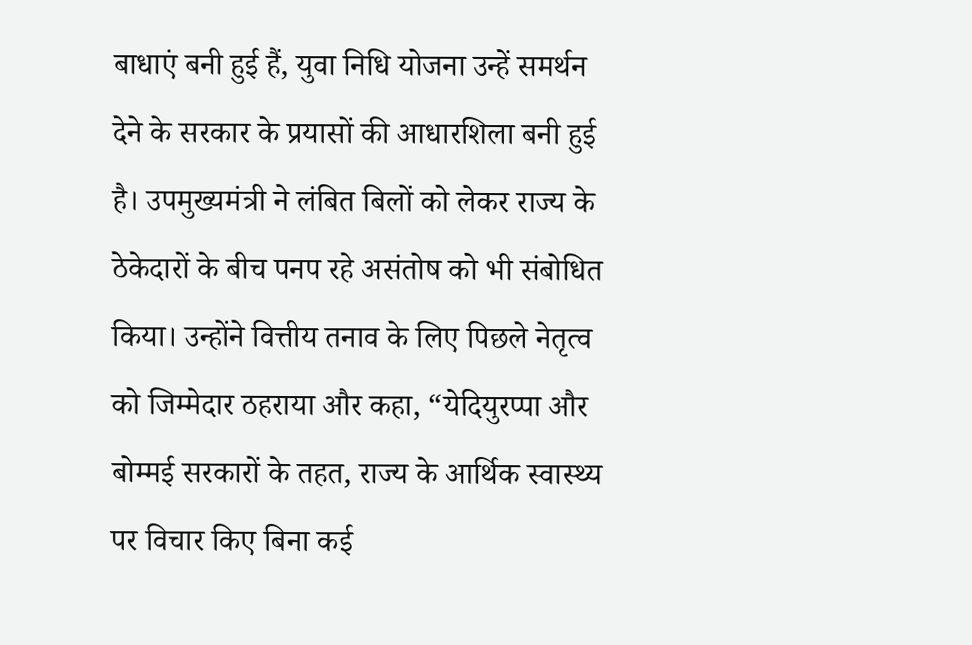बाधाएं बनी हुई हैं, युवा निधि योजना उन्हें समर्थन देने के सरकार के प्रयासों की आधारशिला बनी हुई है। उपमुख्यमंत्री ने लंबित बिलों को लेकर राज्य के ठेकेदारों के बीच पनप रहे असंतोष को भी संबोधित किया। उन्होंने वित्तीय तनाव के लिए पिछले नेतृत्व को जिम्मेदार ठहराया और कहा, “येदियुरप्पा और बोम्मई सरकारों के तहत, राज्य के आर्थिक स्वास्थ्य पर विचार किए बिना कई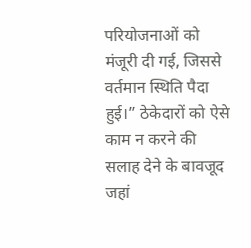परियोजनाओं को मंजूरी दी गई, जिससे वर्तमान स्थिति पैदा हुई।” ठेकेदारों को ऐसे काम न करने की सलाह देने के बावजूद जहां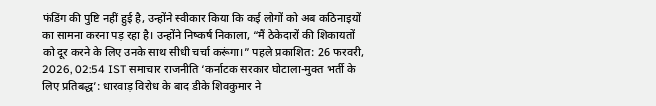फंडिंग की पुष्टि नहीं हुई है, उन्होंने स्वीकार किया कि कई लोगों को अब कठिनाइयों का सामना करना पड़ रहा है। उन्होंने निष्कर्ष निकाला, “मैं ठेकेदारों की शिकायतों को दूर करने के लिए उनके साथ सीधी चर्चा करूंगा।” पहले प्रकाशित: 26 फरवरी, 2026, 02:54 IST समाचार राजनीति ‘कर्नाटक सरकार घोटाला-मुक्त भर्ती के लिए प्रतिबद्ध’: धारवाड़ विरोध के बाद डीके शिवकुमार ने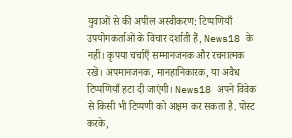युवाओं से की अपील अस्वीकरण: टिप्पणियाँ उपयोगकर्ताओं के विचार दर्शाती हैं, News18 के नहीं। कृपया चर्चाएँ सम्मानजनक और रचनात्मक रखें। अपमानजनक, मानहानिकारक, या अवैध टिप्पणियाँ हटा दी जाएंगी। News18 अपने विवेक से किसी भी टिप्पणी को अक्षम कर सकता है. पोस्ट करके,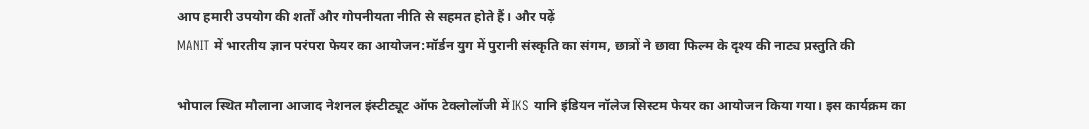आप हमारी उपयोग की शर्तों और गोपनीयता नीति से सहमत होते हैं। और पढ़ें
MANIT में भारतीय ज्ञान परंपरा फेयर का आयोजन:मॉर्डन युग में पुरानी संस्कृति का संगम, छात्रों ने छावा फिल्म के दृश्य की नाट्य प्रस्तुति की

भोपाल स्थित मौलाना आजाद नेशनल इंस्टीट्यूट ऑफ टेक्लोलॉजी में IKS यानि इंडियन नॉलेज सिस्टम फेयर का आयोजन किया गया। इस कार्यक्रम का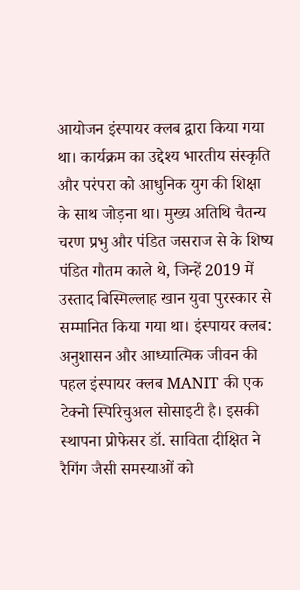आयोजन इंस्पायर क्लब द्वारा किया गया था। कार्यक्रम का उद्देश्य भारतीय संस्कृति और परंपरा को आधुनिक युग की शिक्षा के साथ जोड़ना था। मुख्य अतिथि चैतन्य चरण प्रभु और पंडित जसराज से के शिष्य पंडित गौतम काले थे, जिन्हें 2019 में उस्ताद बिस्मिल्लाह खान युवा पुरस्कार से सम्मानित किया गया था। इंस्पायर क्लब: अनुशासन और आध्यात्मिक जीवन की पहल इंस्पायर क्लब MANIT की एक टेक्नो स्पिरिचुअल सोसाइटी है। इसकी स्थापना प्रोफेसर डॉ. साविता दीक्षित ने रैगिंग जैसी समस्याओं को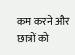कम करने और छात्रों को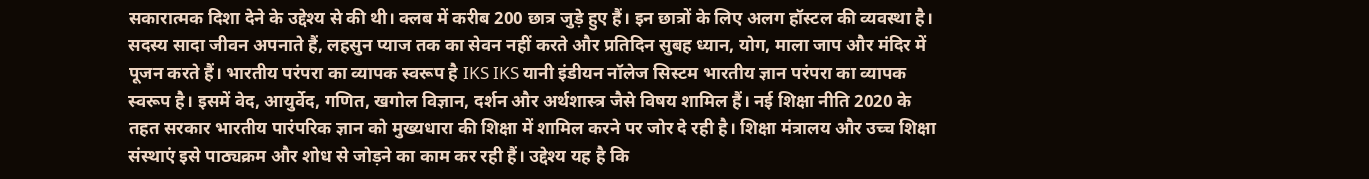सकारात्मक दिशा देने के उद्देश्य से की थी। क्लब में करीब 200 छात्र जुड़े हुए हैं। इन छात्रों के लिए अलग हॉस्टल की व्यवस्था है। सदस्य सादा जीवन अपनाते हैं, लहसुन प्याज तक का सेवन नहीं करते और प्रतिदिन सुबह ध्यान, योग, माला जाप और मंदिर में पूजन करते हैं। भारतीय परंपरा का व्यापक स्वरूप है IKS IKS यानी इंडीयन नॉलेज सिस्टम भारतीय ज्ञान परंपरा का व्यापक स्वरूप है। इसमें वेद, आयुर्वेद, गणित, खगोल विज्ञान, दर्शन और अर्थशास्त्र जैसे विषय शामिल हैं। नई शिक्षा नीति 2020 के तहत सरकार भारतीय पारंपरिक ज्ञान को मुख्यधारा की शिक्षा में शामिल करने पर जोर दे रही है। शिक्षा मंत्रालय और उच्च शिक्षा संस्थाएं इसे पाठ्यक्रम और शोध से जोड़ने का काम कर रही हैं। उद्देश्य यह है कि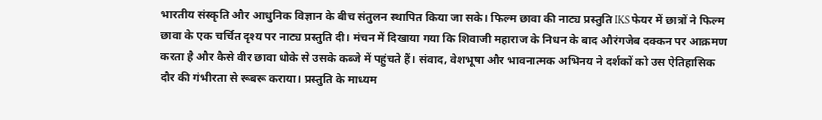भारतीय संस्कृति और आधुनिक विज्ञान के बीच संतुलन स्थापित किया जा सके। फिल्म छावा की नाट्य प्रस्तुति IKS फेयर में छात्रों ने फिल्म छावा के एक चर्चित दृश्य पर नाट्य प्रस्तुति दी। मंचन में दिखाया गया कि शिवाजी महाराज के निधन के बाद औरंगजेब दक्कन पर आक्रमण करता है और कैसे वीर छावा धोके से उसके कब्जे में पहुंचते हैं। संवाद, वेशभूषा और भावनात्मक अभिनय ने दर्शकों को उस ऐतिहासिक दौर की गंभीरता से रूबरू कराया। प्रस्तुति के माध्यम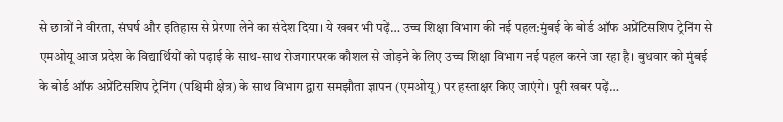से छात्रों ने वीरता, संघर्ष और इतिहास से प्रेरणा लेने का संदेश दिया। ये खबर भी पढ़ें… उच्च शिक्षा विभाग की नई पहल:मुंबई के बोर्ड ऑफ अप्रेंटिसशिप ट्रेनिंग से एमओयू आज प्रदेश के विद्यार्थियों को पढ़ाई के साथ-साथ रोजगारपरक कौशल से जोड़ने के लिए उच्च शिक्षा विभाग नई पहल करने जा रहा है। बुधवार को मुंबई के बोर्ड ऑफ अप्रेंटिसशिप ट्रेनिंग (पश्चिमी क्षेत्र) के साथ विभाग द्वारा समझौता ज्ञापन (एमओयू) पर हस्ताक्षर किए जाएंगे। पूरी खबर पढ़ें…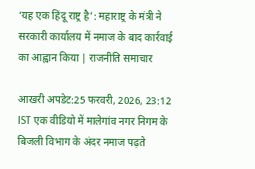‘यह एक हिंदू राष्ट्र है’: महाराष्ट्र के मंत्री ने सरकारी कार्यालय में नमाज के बाद कार्रवाई का आह्वान किया | राजनीति समाचार

आखरी अपडेट:25 फरवरी, 2026, 23:12 IST एक वीडियो में मालेगांव नगर निगम के बिजली विभाग के अंदर नमाज पढ़ते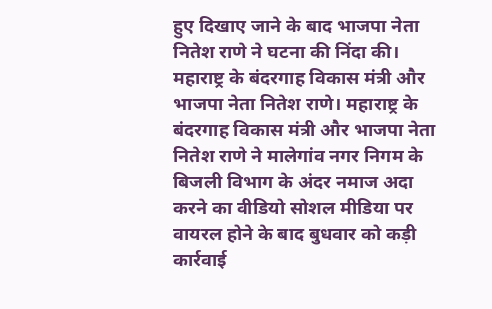हुए दिखाए जाने के बाद भाजपा नेता नितेश राणे ने घटना की निंदा की। महाराष्ट्र के बंदरगाह विकास मंत्री और भाजपा नेता नितेश राणे। महाराष्ट्र के बंदरगाह विकास मंत्री और भाजपा नेता नितेश राणे ने मालेगांव नगर निगम के बिजली विभाग के अंदर नमाज अदा करने का वीडियो सोशल मीडिया पर वायरल होने के बाद बुधवार को कड़ी कार्रवाई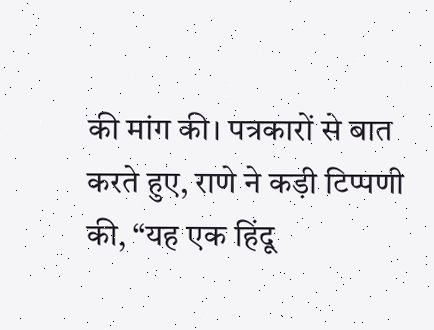की मांग की। पत्रकारों से बात करते हुए, राणे ने कड़ी टिप्पणी की, “यह एक हिंदू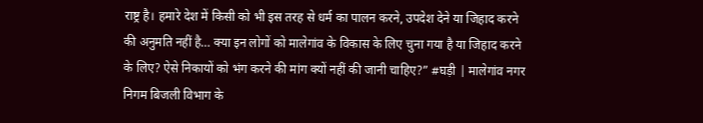राष्ट्र है। हमारे देश में किसी को भी इस तरह से धर्म का पालन करने, उपदेश देने या जिहाद करने की अनुमति नहीं है… क्या इन लोगों को मालेगांव के विकास के लिए चुना गया है या जिहाद करने के लिए? ऐसे निकायों को भंग करने की मांग क्यों नहीं की जानी चाहिए?” #घड़ी | मालेगांव नगर निगम बिजली विभाग के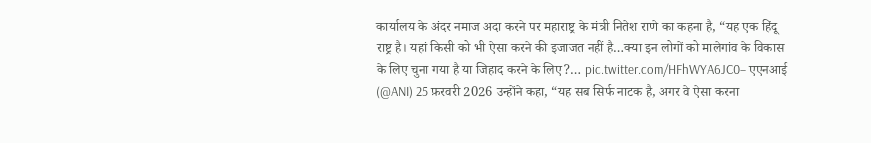कार्यालय के अंदर नमाज अदा करने पर महाराष्ट्र के मंत्री नितेश राणे का कहना है, “यह एक हिंदू राष्ट्र है। यहां किसी को भी ऐसा करने की इजाजत नहीं है…क्या इन लोगों को मालेगांव के विकास के लिए चुना गया है या जिहाद करने के लिए?… pic.twitter.com/HFhWYA6JC0– एएनआई (@ANI) 25 फ़रवरी 2026 उन्होंने कहा, “यह सब सिर्फ नाटक है, अगर वे ऐसा करना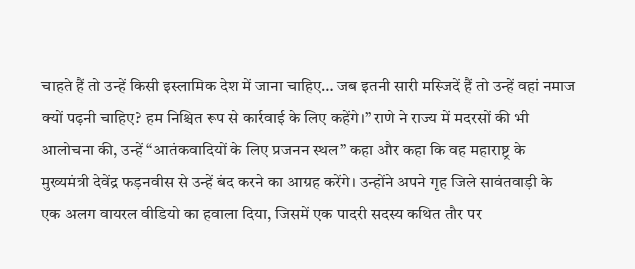चाहते हैं तो उन्हें किसी इस्लामिक देश में जाना चाहिए… जब इतनी सारी मस्जिदें हैं तो उन्हें वहां नमाज क्यों पढ़नी चाहिए? हम निश्चित रूप से कार्रवाई के लिए कहेंगे।” राणे ने राज्य में मदरसों की भी आलोचना की, उन्हें “आतंकवादियों के लिए प्रजनन स्थल” कहा और कहा कि वह महाराष्ट्र के मुख्यमंत्री देवेंद्र फड़नवीस से उन्हें बंद करने का आग्रह करेंगे। उन्होंने अपने गृह जिले सावंतवाड़ी के एक अलग वायरल वीडियो का हवाला दिया, जिसमें एक पादरी सदस्य कथित तौर पर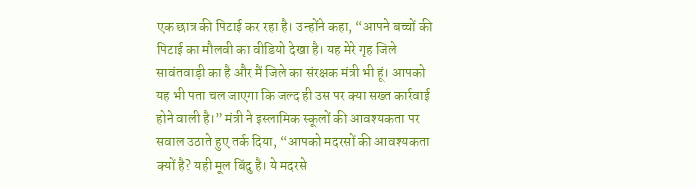एक छात्र की पिटाई कर रहा है। उन्होंने कहा, “आपने बच्चों की पिटाई का मौलवी का वीडियो देखा है। यह मेरे गृह जिले सावंतवाड़ी का है और मैं जिले का संरक्षक मंत्री भी हूं। आपको यह भी पता चल जाएगा कि जल्द ही उस पर क्या सख्त कार्रवाई होने वाली है।” मंत्री ने इस्लामिक स्कूलों की आवश्यकता पर सवाल उठाते हुए तर्क दिया, “आपको मदरसों की आवश्यकता क्यों है? यही मूल बिंदु है। ये मदरसे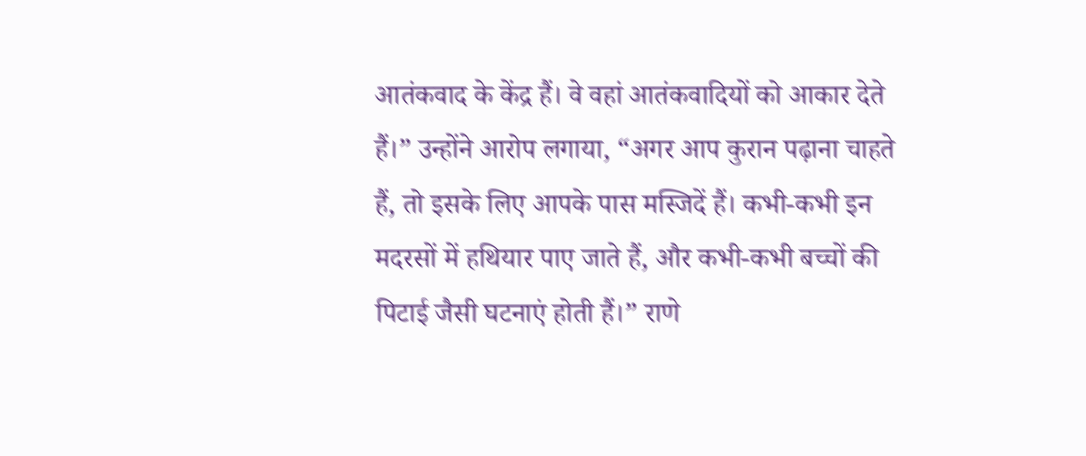आतंकवाद के केंद्र हैं। वे वहां आतंकवादियों को आकार देते हैं।” उन्होंने आरोप लगाया, “अगर आप कुरान पढ़ाना चाहते हैं, तो इसके लिए आपके पास मस्जिदें हैं। कभी-कभी इन मदरसों में हथियार पाए जाते हैं, और कभी-कभी बच्चों की पिटाई जैसी घटनाएं होती हैं।” राणे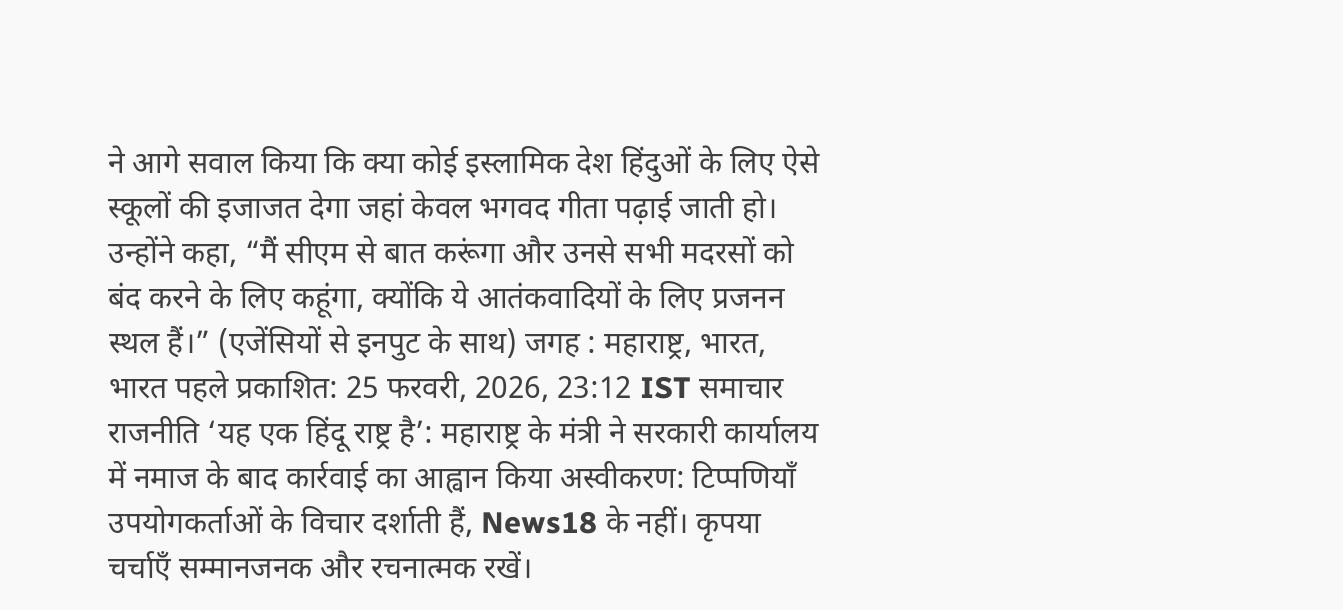ने आगे सवाल किया कि क्या कोई इस्लामिक देश हिंदुओं के लिए ऐसे स्कूलों की इजाजत देगा जहां केवल भगवद गीता पढ़ाई जाती हो। उन्होंने कहा, “मैं सीएम से बात करूंगा और उनसे सभी मदरसों को बंद करने के लिए कहूंगा, क्योंकि ये आतंकवादियों के लिए प्रजनन स्थल हैं।” (एजेंसियों से इनपुट के साथ) जगह : महाराष्ट्र, भारत, भारत पहले प्रकाशित: 25 फरवरी, 2026, 23:12 IST समाचार राजनीति ‘यह एक हिंदू राष्ट्र है’: महाराष्ट्र के मंत्री ने सरकारी कार्यालय में नमाज के बाद कार्रवाई का आह्वान किया अस्वीकरण: टिप्पणियाँ उपयोगकर्ताओं के विचार दर्शाती हैं, News18 के नहीं। कृपया चर्चाएँ सम्मानजनक और रचनात्मक रखें।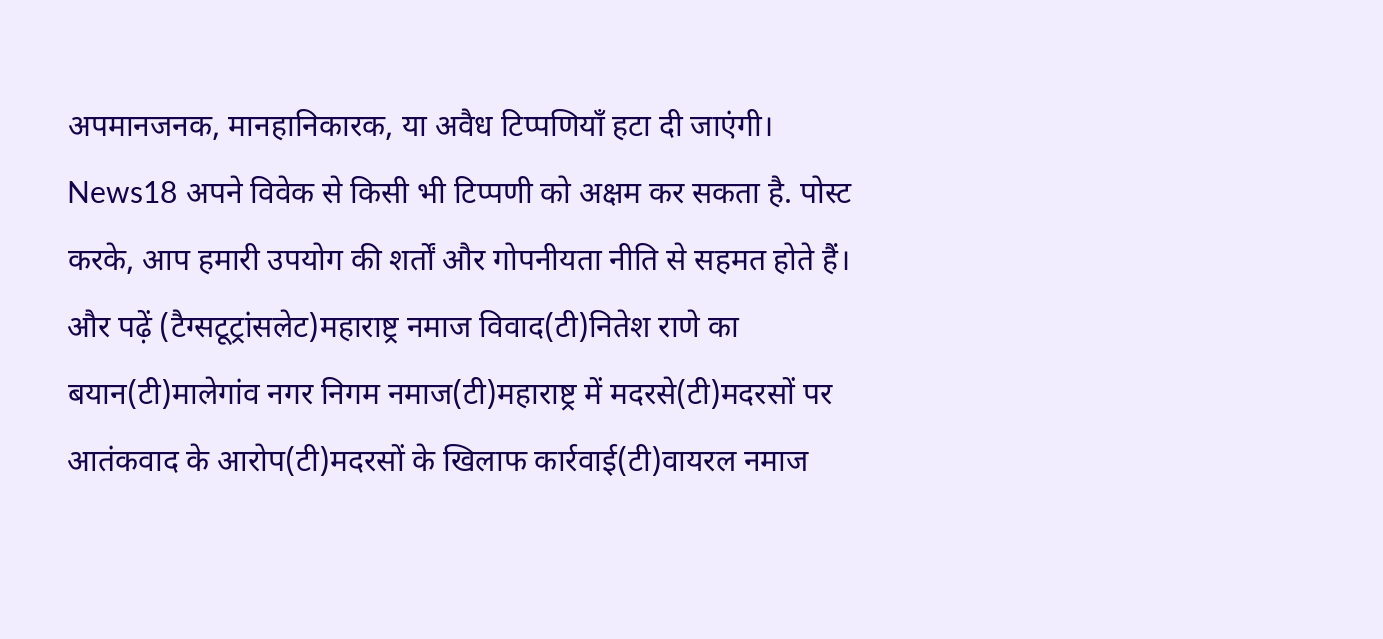अपमानजनक, मानहानिकारक, या अवैध टिप्पणियाँ हटा दी जाएंगी। News18 अपने विवेक से किसी भी टिप्पणी को अक्षम कर सकता है. पोस्ट करके, आप हमारी उपयोग की शर्तों और गोपनीयता नीति से सहमत होते हैं। और पढ़ें (टैग्सटूट्रांसलेट)महाराष्ट्र नमाज विवाद(टी)नितेश राणे का बयान(टी)मालेगांव नगर निगम नमाज(टी)महाराष्ट्र में मदरसे(टी)मदरसों पर आतंकवाद के आरोप(टी)मदरसों के खिलाफ कार्रवाई(टी)वायरल नमाज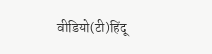वीडियो(टी)हिंदू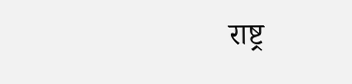राष्ट्र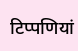टिप्पणियां